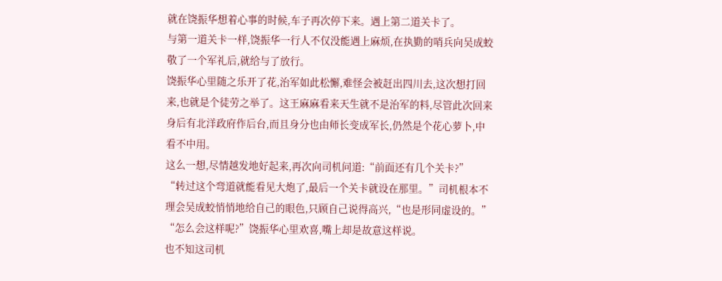就在饶振华想着心事的时候,车子再次停下来。遇上第二道关卡了。
与第一道关卡一样,饶振华一行人不仅没能遇上麻烦,在执勤的哨兵向吴成蛟敬了一个军礼后,就给与了放行。
饶振华心里随之乐开了花,治军如此松懈,难怪会被赶出四川去,这次想打回来,也就是个徒劳之举了。这王麻麻看来天生就不是治军的料,尽管此次回来身后有北洋政府作后台,而且身分也由师长变成军长,仍然是个花心萝卜,中看不中用。
这么一想,尽情越发地好起来,再次向司机问道:“前面还有几个关卡?”
“转过这个弯道就能看见大炮了,最后一个关卡就设在那里。”司机根本不理会吴成蛟悄悄地给自己的眼色,只顾自己说得高兴,“也是形同虚设的。”
“怎么会这样呢?”饶振华心里欢喜,嘴上却是故意这样说。
也不知这司机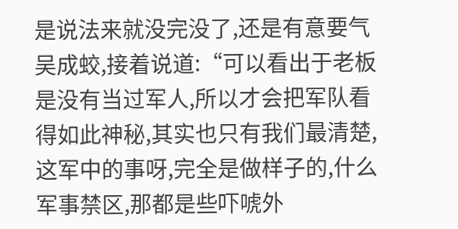是说法来就没完没了,还是有意要气吴成蛟,接着说道:“可以看出于老板是没有当过军人,所以才会把军队看得如此神秘,其实也只有我们最清楚,这军中的事呀,完全是做样子的,什么军事禁区,那都是些吓唬外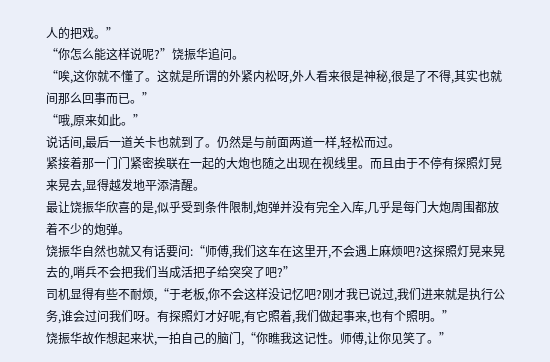人的把戏。”
“你怎么能这样说呢?”饶振华追问。
“唉,这你就不懂了。这就是所谓的外紧内松呀,外人看来很是神秘,很是了不得,其实也就间那么回事而已。”
“哦,原来如此。”
说话间,最后一道关卡也就到了。仍然是与前面两道一样,轻松而过。
紧接着那一门门紧密挨联在一起的大炮也随之出现在视线里。而且由于不停有探照灯晃来晃去,显得越发地平添清醒。
最让饶振华欣喜的是,似乎受到条件限制,炮弹并没有完全入库,几乎是每门大炮周围都放着不少的炮弹。
饶振华自然也就又有话要问:“师傅,我们这车在这里开,不会遇上麻烦吧?这探照灯晃来晃去的,哨兵不会把我们当成活把子给突突了吧?”
司机显得有些不耐烦,“于老板,你不会这样没记忆吧?刚才我已说过,我们进来就是执行公务,谁会过问我们呀。有探照灯才好呢,有它照着,我们做起事来,也有个照明。”
饶振华故作想起来状,一拍自己的脑门,“你瞧我这记性。师傅,让你见笑了。”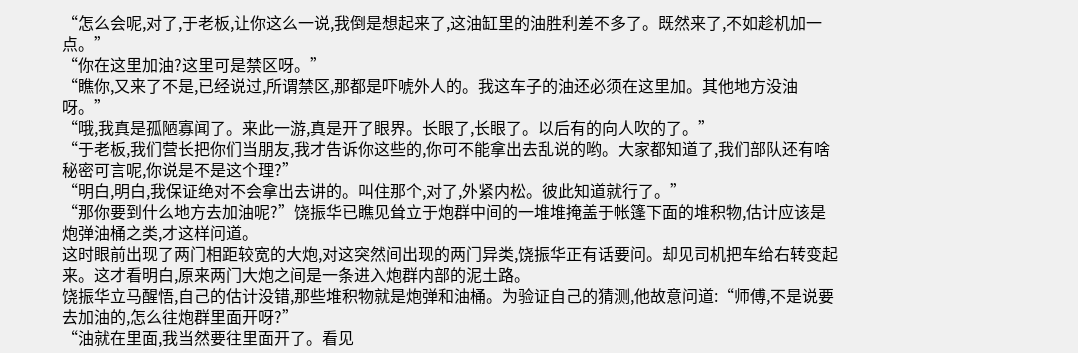“怎么会呢,对了,于老板,让你这么一说,我倒是想起来了,这油缸里的油胜利差不多了。既然来了,不如趁机加一点。”
“你在这里加油?这里可是禁区呀。”
“瞧你,又来了不是,已经说过,所谓禁区,那都是吓唬外人的。我这车子的油还必须在这里加。其他地方没油呀。”
“哦,我真是孤陋寡闻了。来此一游,真是开了眼界。长眼了,长眼了。以后有的向人吹的了。”
“于老板,我们营长把你们当朋友,我才告诉你这些的,你可不能拿出去乱说的哟。大家都知道了,我们部队还有啥秘密可言呢,你说是不是这个理?”
“明白,明白,我保证绝对不会拿出去讲的。叫住那个,对了,外紧内松。彼此知道就行了。”
“那你要到什么地方去加油呢?”饶振华已瞧见耸立于炮群中间的一堆堆掩盖于帐篷下面的堆积物,估计应该是炮弹油桶之类,才这样问道。
这时眼前出现了两门相距较宽的大炮,对这突然间出现的两门异类,饶振华正有话要问。却见司机把车给右转变起来。这才看明白,原来两门大炮之间是一条进入炮群内部的泥土路。
饶振华立马醒悟,自己的估计没错,那些堆积物就是炮弹和油桶。为验证自己的猜测,他故意问道:“师傅,不是说要去加油的,怎么往炮群里面开呀?”
“油就在里面,我当然要往里面开了。看见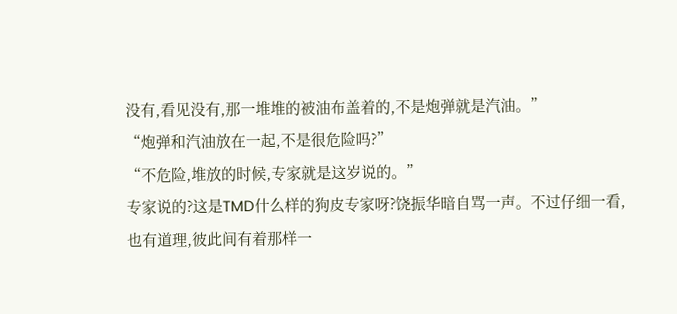没有,看见没有,那一堆堆的被油布盖着的,不是炮弹就是汽油。”
“炮弹和汽油放在一起,不是很危险吗?”
“不危险,堆放的时候,专家就是这岁说的。”
专家说的?这是TMD什么样的狗皮专家呀?饶振华暗自骂一声。不过仔细一看,也有道理,彼此间有着那样一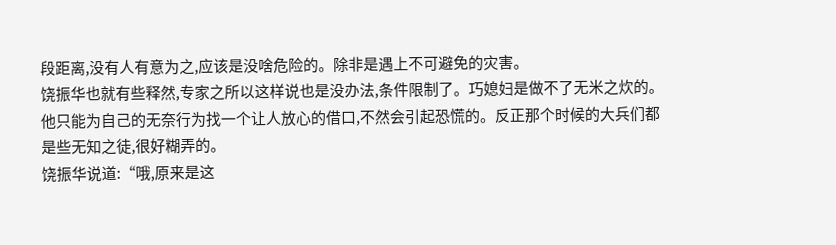段距离,没有人有意为之,应该是没啥危险的。除非是遇上不可避免的灾害。
饶振华也就有些释然,专家之所以这样说也是没办法,条件限制了。巧媳妇是做不了无米之炊的。他只能为自己的无奈行为找一个让人放心的借口,不然会引起恐慌的。反正那个时候的大兵们都是些无知之徒,很好糊弄的。
饶振华说道:“哦,原来是这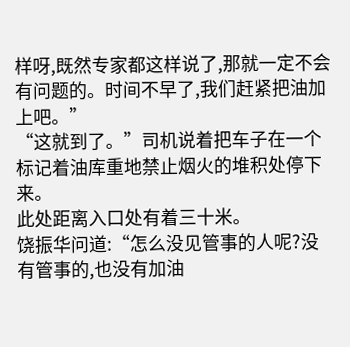样呀,既然专家都这样说了,那就一定不会有问题的。时间不早了,我们赶紧把油加上吧。”
“这就到了。”司机说着把车子在一个标记着油库重地禁止烟火的堆积处停下来。
此处距离入口处有着三十米。
饶振华问道:“怎么没见管事的人呢?没有管事的,也没有加油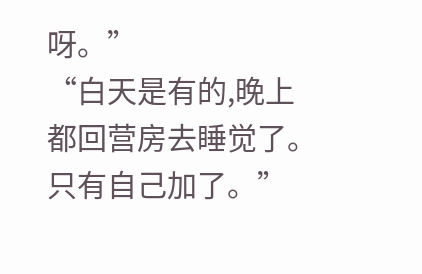呀。”
“白天是有的,晚上都回营房去睡觉了。只有自己加了。”